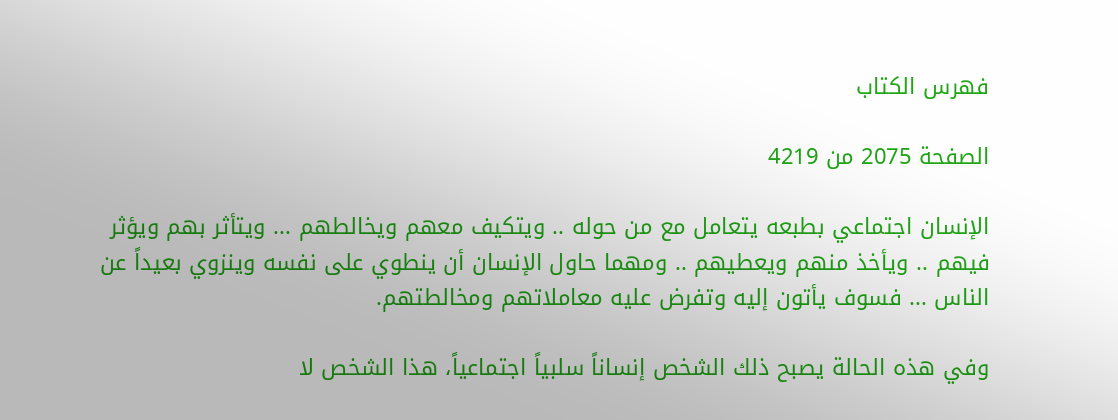فهرس الكتاب

الصفحة 2075 من 4219

الإنسان اجتماعي بطبعه يتعامل مع من حوله .. ويتكيف معهم ويخالطهم ... ويتأثر بهم ويؤثر فيهم .. ويأخذ منهم ويعطيهم .. ومهما حاول الإنسان أن ينطوي على نفسه وينزوي بعيداً عن الناس ... فسوف يأتون إليه وتفرض عليه معاملاتهم ومخالطتهم.

وفي هذه الحالة يصبح ذلك الشخص إنساناً سلبياً اجتماعياً، هذا الشخص لا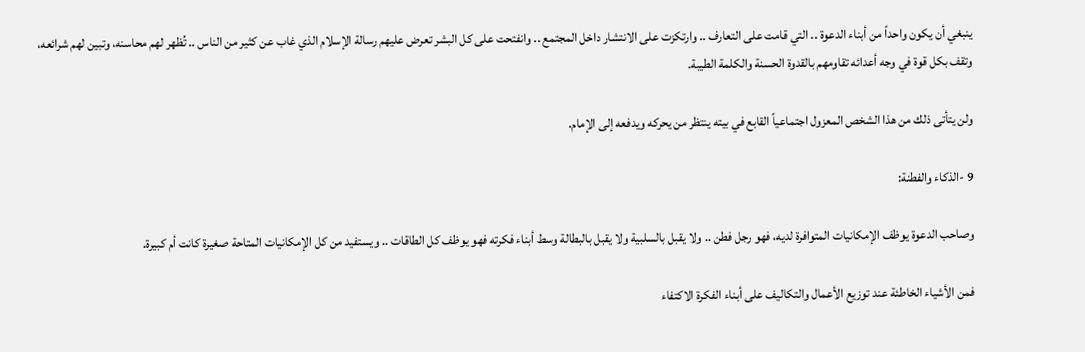ينبغي أن يكون واحداً من أبناء الدعوة .. التي قامت على التعارف .. وارتكزت على الانتشار داخل المجتمع .. وانفتحت على كل البشر تعرض عليهم رسالة الإسلام الذي غاب عن كثير من الناس .. تُظهر لهم محاسنه، وتبين لهم شرائعه، وتقف بكل قوة في وجه أعدائه تقاومهم بالقدوة الحسنة والكلمة الطيبة.

ولن يتأتى ذلك من هذا الشخص المعزول اجتماعياً القابع في بيته ينتظر من يحركه ويدفعه إلى الإمام.

9 -الذكاء والفطنة:

وصاحب الدعوة يوظف الإمكانيات المتوافرة لديه، فهو رجل فطن .. ولا يقبل بالسلبية ولا يقبل بالبطالة وسط أبناء فكرته فهو يوظف كل الطاقات .. ويستفيد من كل الإمكانيات المتاحة صغيرة كانت أم كبيرة.

فمن الأشياء الخاطئة عند توزيع الأعمال والتكاليف على أبناء الفكرة الاكتفاء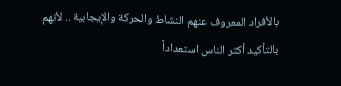بالأفراد المعروف عنهم النشاط والحركة والإيجابية .. لأنهم بالتأكيد أكثر الناس استعداداً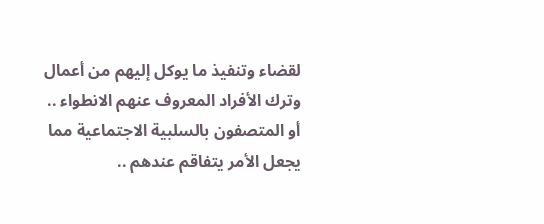لقضاء وتنفيذ ما يوكل إليهم من أعمال وترك الأفراد المعروف عنهم الانطواء .. أو المتصفون بالسلبية الاجتماعية مما يجعل الأمر يتفاقم عندهم ..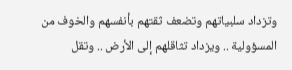وتزداد سلبياتهم وتضعف ثقتهم بأنفسهم والخوف من المسؤولية .. ويزداد تثاقلهم إلى الأرض .. وتقل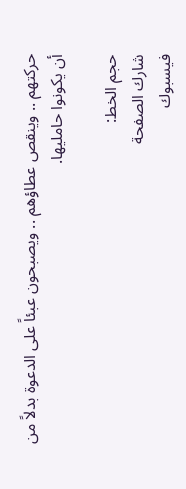حركتهم .. وينقص عطاؤهم .. ويصبحون عبئاً على الدعوة بدلاً من أن يكونوا حامليها.

حجم الخط:
شارك الصفحة
فيسبوك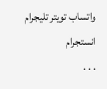واتساب تويتر تليجرام انستجرام
. . .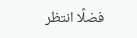فضلًا انتظر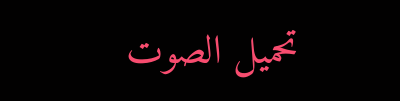تحميل الصوت